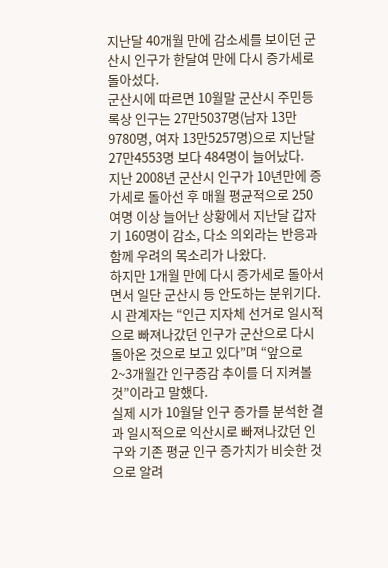지난달 40개월 만에 감소세를 보이던 군산시 인구가 한달여 만에 다시 증가세로 돌아섰다.
군산시에 따르면 10월말 군산시 주민등록상 인구는 27만5037명(남자 13만9780명, 여자 13만5257명)으로 지난달 27만4553명 보다 484명이 늘어났다.
지난 2008년 군산시 인구가 10년만에 증가세로 돌아선 후 매월 평균적으로 250여명 이상 늘어난 상황에서 지난달 갑자기 160명이 감소, 다소 의외라는 반응과 함께 우려의 목소리가 나왔다.
하지만 1개월 만에 다시 증가세로 돌아서면서 일단 군산시 등 안도하는 분위기다.
시 관계자는 “인근 지자체 선거로 일시적으로 빠져나갔던 인구가 군산으로 다시 돌아온 것으로 보고 있다”며 “앞으로 2~3개월간 인구증감 추이를 더 지켜볼 것”이라고 말했다.
실제 시가 10월달 인구 증가를 분석한 결과 일시적으로 익산시로 빠져나갔던 인구와 기존 평균 인구 증가치가 비슷한 것으로 알려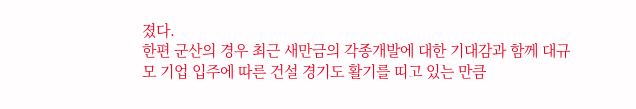졌다.
한편 군산의 경우 최근 새만금의 각종개발에 대한 기대감과 함께 대규모 기업 입주에 따른 건설 경기도 활기를 띠고 있는 만큼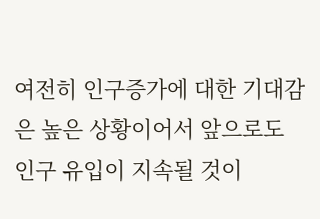여전히 인구증가에 대한 기대감은 높은 상황이어서 앞으로도 인구 유입이 지속될 것이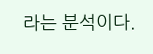라는 분석이다.